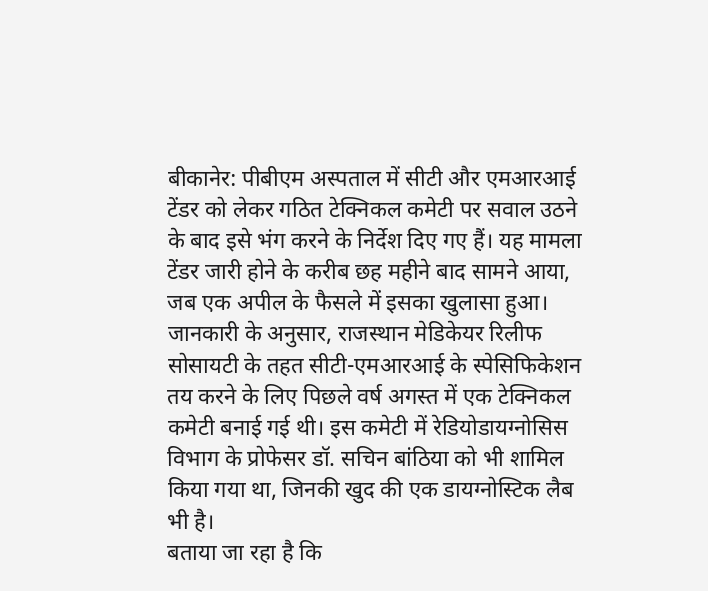बीकानेर: पीबीएम अस्पताल में सीटी और एमआरआई टेंडर को लेकर गठित टेक्निकल कमेटी पर सवाल उठने के बाद इसे भंग करने के निर्देश दिए गए हैं। यह मामला टेंडर जारी होने के करीब छह महीने बाद सामने आया, जब एक अपील के फैसले में इसका खुलासा हुआ।
जानकारी के अनुसार, राजस्थान मेडिकेयर रिलीफ सोसायटी के तहत सीटी-एमआरआई के स्पेसिफिकेशन तय करने के लिए पिछले वर्ष अगस्त में एक टेक्निकल कमेटी बनाई गई थी। इस कमेटी में रेडियोडायग्नोसिस विभाग के प्रोफेसर डॉ. सचिन बांठिया को भी शामिल किया गया था, जिनकी खुद की एक डायग्नोस्टिक लैब भी है।
बताया जा रहा है कि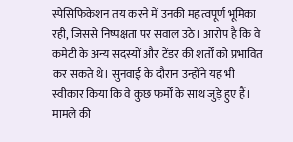स्पेसिफिकेशन तय करने में उनकी महत्वपूर्ण भूमिका रही, जिससे निष्पक्षता पर सवाल उठे। आरोप है कि वे कमेटी के अन्य सदस्यों और टेंडर की शर्तों को प्रभावित कर सकते थे। सुनवाई के दौरान उन्होंने यह भी स्वीकार किया कि वे कुछ फर्मों के साथ जुड़े हुए हैं।
मामले की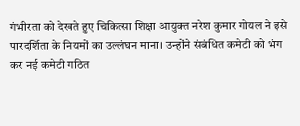गंभीरता को देखते हुए चिकित्सा शिक्षा आयुक्त नरेश कुमार गोयल ने इसे पारदर्शिता के नियमों का उल्लंघन माना। उन्होंने संबंधित कमेटी को भंग कर नई कमेटी गठित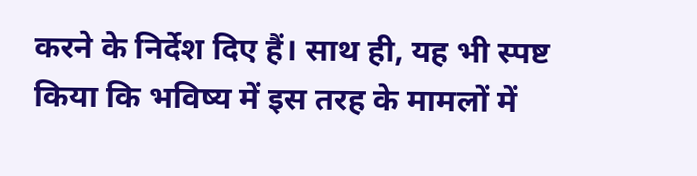करने के निर्देश दिए हैं। साथ ही, यह भी स्पष्ट किया कि भविष्य में इस तरह के मामलों में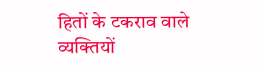हितों के टकराव वाले व्यक्तियों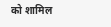को शामिल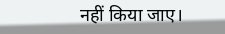नहीं किया जाए।